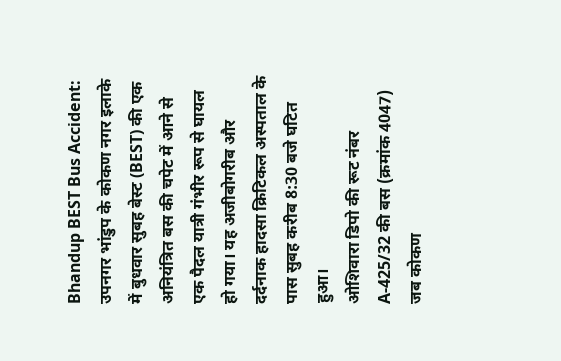Bhandup BEST Bus Accident: उपनगर भांडुप के कोकण नगर इलाके में बुधवार सुबह बेस्ट (BEST) की एक अनियंत्रित बस की चपेट में आने से एक पैदल यात्री गंभीर रूप से घायल हो गया। यह अजीबोगरीब और दर्दनाक हादसा क्रिटिकल अस्पताल के पास सुबह करीब 8:30 बजे घटित हुआ।
ओशिवारा डिपो की रूट नंबर A-425/32 की बस (क्रमांक 4047) जब कोकण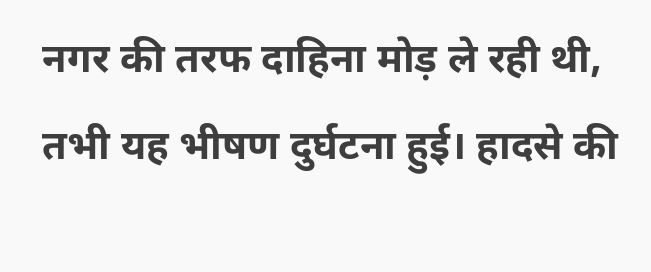नगर की तरफ दाहिना मोड़ ले रही थी, तभी यह भीषण दुर्घटना हुई। हादसे की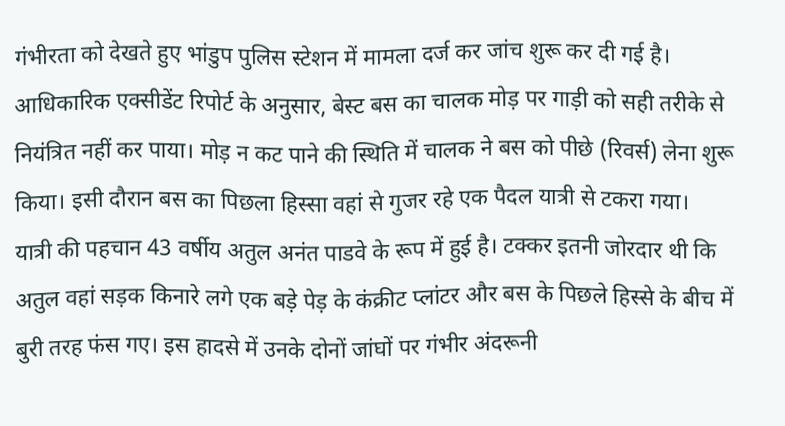गंभीरता को देखते हुए भांडुप पुलिस स्टेशन में मामला दर्ज कर जांच शुरू कर दी गई है।
आधिकारिक एक्सीडेंट रिपोर्ट के अनुसार, बेस्ट बस का चालक मोड़ पर गाड़ी को सही तरीके से नियंत्रित नहीं कर पाया। मोड़ न कट पाने की स्थिति में चालक ने बस को पीछे (रिवर्स) लेना शुरू किया। इसी दौरान बस का पिछला हिस्सा वहां से गुजर रहे एक पैदल यात्री से टकरा गया।
यात्री की पहचान 43 वर्षीय अतुल अनंत पाडवे के रूप में हुई है। टक्कर इतनी जोरदार थी कि अतुल वहां सड़क किनारे लगे एक बड़े पेड़ के कंक्रीट प्लांटर और बस के पिछले हिस्से के बीच में बुरी तरह फंस गए। इस हादसे में उनके दोनों जांघों पर गंभीर अंदरूनी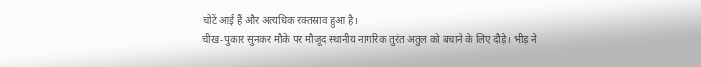चोटें आई हैं और अत्यधिक रक्तस्राव हुआ है।
चीख-पुकार सुनकर मौके पर मौजूद स्थानीय नागरिक तुरंत अतुल को बचाने के लिए दौड़े। भीड़ ने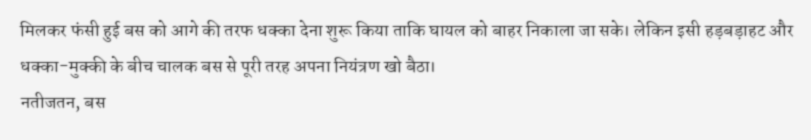मिलकर फंसी हुई बस को आगे की तरफ धक्का देना शुरू किया ताकि घायल को बाहर निकाला जा सके। लेकिन इसी हड़बड़ाहट और धक्का-मुक्की के बीच चालक बस से पूरी तरह अपना नियंत्रण खो बैठा।
नतीजतन, बस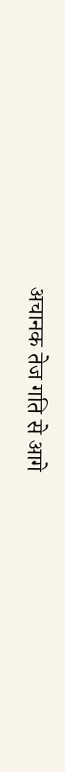अचानक तेज गति से आगे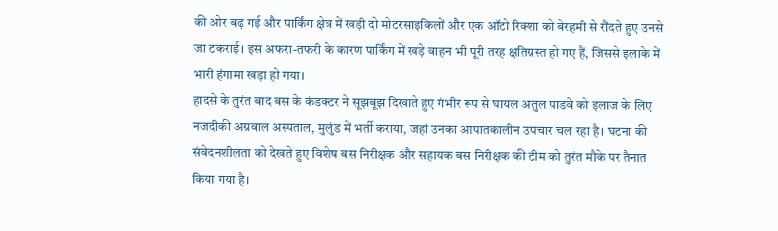की ओर बढ़ गई और पार्किंग क्षेत्र में खड़ी दो मोटरसाइकिलों और एक ऑटो रिक्शा को बेरहमी से रौंदते हुए उनसे जा टकराई। इस अफरा-तफरी के कारण पार्किंग में खड़े वाहन भी पूरी तरह क्षतिग्रस्त हो गए हैं, जिससे इलाके में भारी हंगामा खड़ा हो गया।
हादसे के तुरंत बाद बस के कंडक्टर ने सूझबूझ दिखाते हुए गंभीर रूप से घायल अतुल पाडवे को इलाज के लिए नजदीकी अग्रवाल अस्पताल, मुलुंड में भर्ती कराया, जहां उनका आपातकालीन उपचार चल रहा है। घटना की संवेदनशीलता को देखते हुए विशेष बस निरीक्षक और सहायक बस निरीक्षक की टीम को तुरंत मौके पर तैनात किया गया है।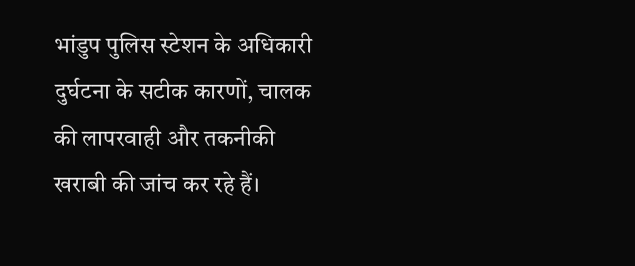भांडुप पुलिस स्टेशन के अधिकारी दुर्घटना के सटीक कारणों, चालक की लापरवाही और तकनीकी खराबी की जांच कर रहे हैं।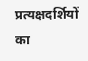प्रत्यक्षदर्शियों का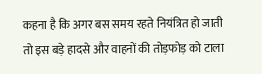कहना है कि अगर बस समय रहते नियंत्रित हो जाती तो इस बड़े हादसे और वाहनों की तोड़फोड़ को टाला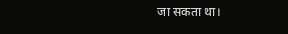जा सकता था।